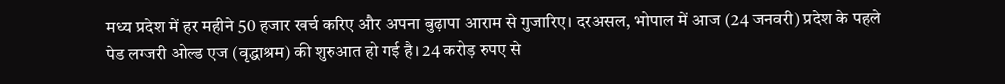मध्य प्रदेश में हर महीने 50 हजार खर्च करिए और अपना बुढ़ापा आराम से गुजारिए। दरअसल, भोपाल में आज (24 जनवरी) प्रदेश के पहले पेड लग्जरी ओल्ड एज (वृद्धाश्रम) की शुरुआत हो गई है। 24 करोड़ रुपए से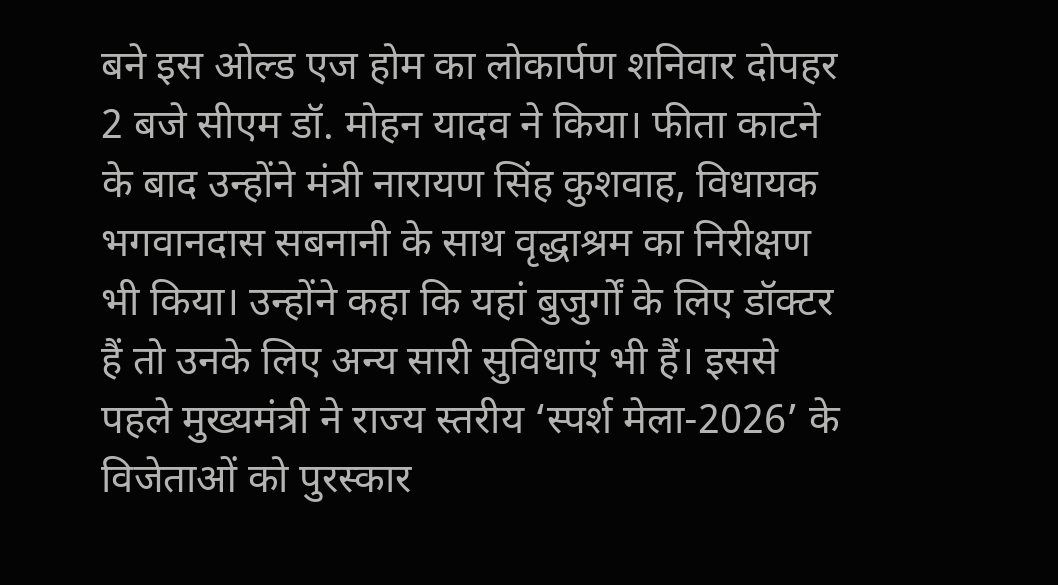बने इस ओल्ड एज होम का लोकार्पण शनिवार दोपहर 2 बजे सीएम डॉ. मोहन यादव ने किया। फीता काटने के बाद उन्होंने मंत्री नारायण सिंह कुशवाह, विधायक भगवानदास सबनानी के साथ वृद्धाश्रम का निरीक्षण भी किया। उन्होंने कहा कि यहां बुजुर्गों के लिए डॉक्टर हैं तो उनके लिए अन्य सारी सुविधाएं भी हैं। इससे पहले मुख्यमंत्री ने राज्य स्तरीय ‘स्पर्श मेला-2026’ के विजेताओं को पुरस्कार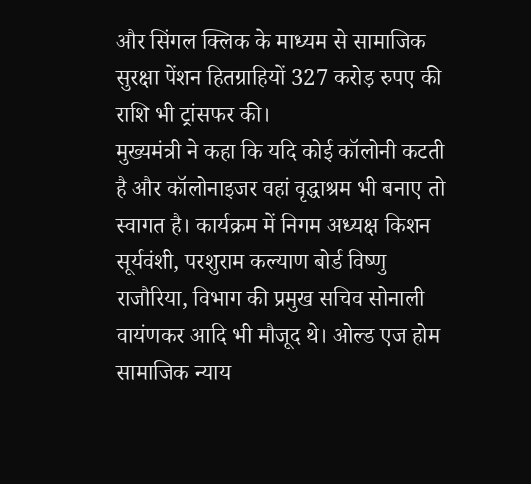और सिंगल क्लिक के माध्यम से सामाजिक सुरक्षा पेंशन हितग्राहियों 327 करोड़ रुपए की राशि भी ट्रांसफर की।
मुख्यमंत्री ने कहा कि यदि कोई कॉलोनी कटती है और कॉलोनाइजर वहां वृद्धाश्रम भी बनाए तो स्वागत है। कार्यक्रम में निगम अध्यक्ष किशन सूर्यवंशी, परशुराम कल्याण बोर्ड विष्णु राजौरिया, विभाग की प्रमुख सचिव सोनाली वायंणकर आदि भी मौजूद थे। ओल्ड एज होम सामाजिक न्याय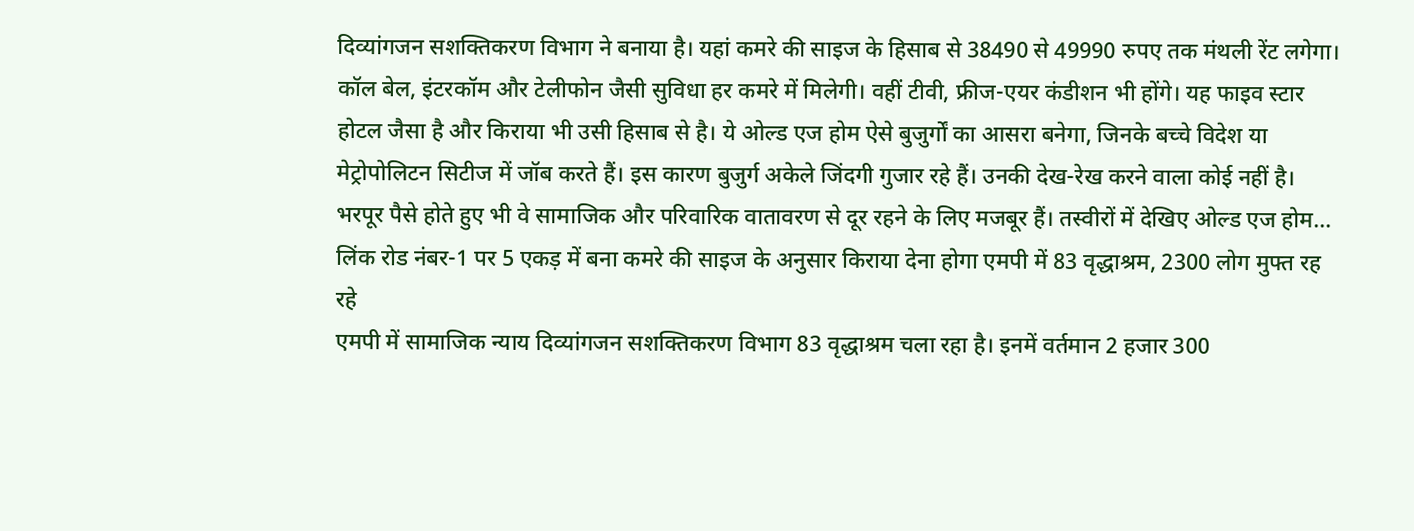दिव्यांगजन सशक्तिकरण विभाग ने बनाया है। यहां कमरे की साइज के हिसाब से 38490 से 49990 रुपए तक मंथली रेंट लगेगा। कॉल बेल, इंटरकॉम और टेलीफोन जैसी सुविधा हर कमरे में मिलेगी। वहीं टीवी, फ्रीज-एयर कंडीशन भी होंगे। यह फाइव स्टार होटल जैसा है और किराया भी उसी हिसाब से है। ये ओल्ड एज होम ऐसे बुजुर्गों का आसरा बनेगा, जिनके बच्चे विदेश या मेट्रोपोलिटन सिटीज में जॉब करते हैं। इस कारण बुजुर्ग अकेले जिंदगी गुजार रहे हैं। उनकी देख-रेख करने वाला कोई नहीं है। भरपूर पैसे होते हुए भी वे सामाजिक और परिवारिक वातावरण से दूर रहने के लिए मजबूर हैं। तस्वीरों में देखिए ओल्ड एज होम… लिंक रोड नंबर-1 पर 5 एकड़ में बना कमरे की साइज के अनुसार किराया देना होगा एमपी में 83 वृद्धाश्रम, 2300 लोग मुफ्त रह रहे
एमपी में सामाजिक न्याय दिव्यांगजन सशक्तिकरण विभाग 83 वृद्धाश्रम चला रहा है। इनमें वर्तमान 2 हजार 300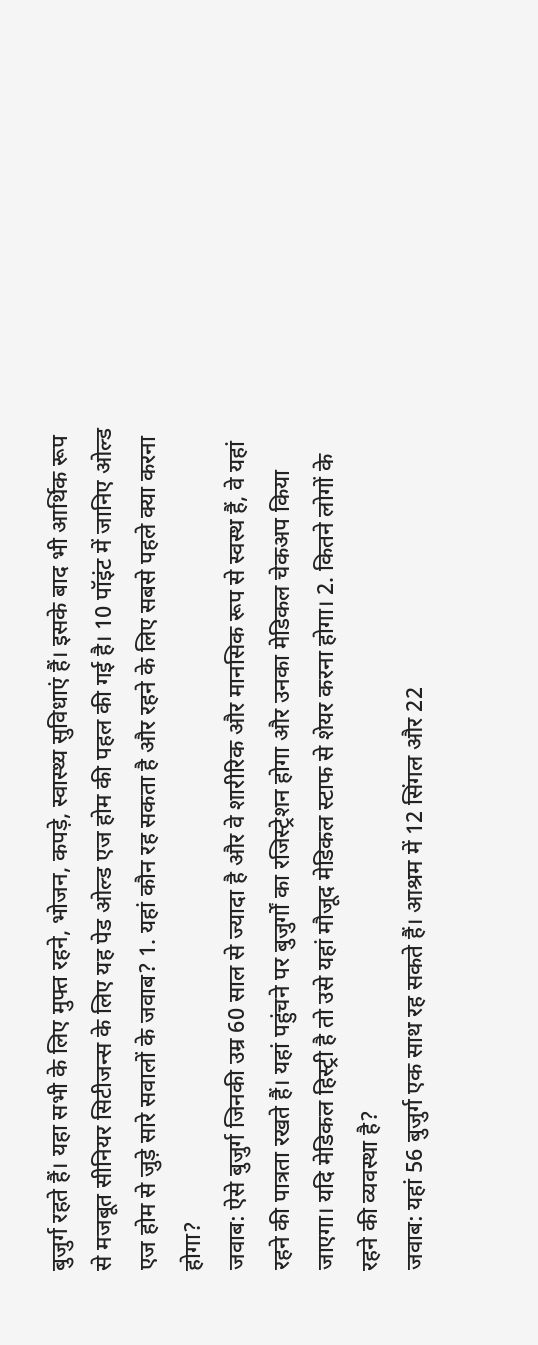बुजुर्ग रहते हैं। यहा सभी के लिए मुफ्त रहने, भोजन, कपड़े, स्वास्थ्य सुविधाएं हैं। इसके बाद भी आर्थिक रूप से मजबूत सीनियर सिटीजन्स के लिए यह पेड ओल्ड एज होम की पहल की गई है। 10 पॉइंट में जानिए ओल्ड एज होम से जुड़े सारे सवालों के जवाब? 1. यहां कौन रह सकता है और रहने के लिए सबसे पहले क्या करना होगा?
जवाब: ऐसे बुजुर्ग जिनकी उम्र 60 साल से ज्यादा है और वे शारीरिक और मानसिक रूप से स्वस्थ हैं, वे यहां रहने की पात्रता रखते हैं। यहां पहुंचने पर बुजुर्गों का रजिस्ट्रेशन होगा और उनका मेडिकल चेकअप किया जाएगा। यदि मेडिकल हिस्ट्री है तो उसे यहां मौजूद मेडिकल स्टाफ से शेयर करना होगा। 2. कितने लोगों के रहने की व्यवस्था है?
जवाब: यहां 56 बुजुर्ग एक साथ रह सकते हैं। आश्रम में 12 सिंगल और 22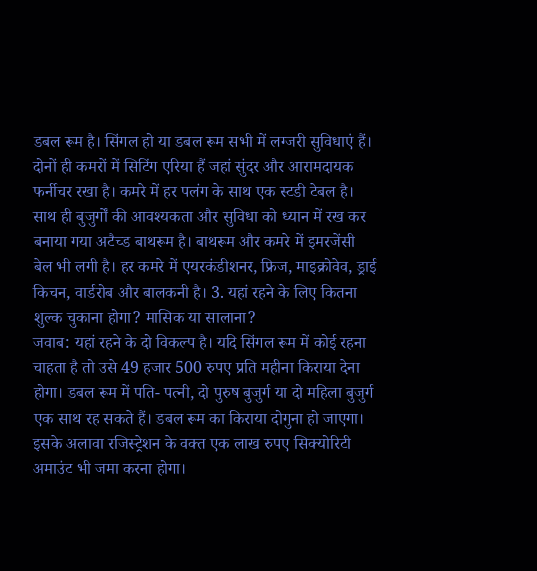डबल रूम है। सिंगल हो या डबल रूम सभी में लग्जरी सुविधाएं हैं। दोनों ही कमरों में सिटिंग एरिया हैं जहां सुंदर और आरामदायक फर्नीचर रखा है। कमरे में हर पलंग के साथ एक स्टडी टेबल है। साथ ही बुजुर्गों की आवश्यकता और सुविधा को ध्यान में रख कर बनाया गया अटैच्ड बाथरूम है। बाथरूम और कमरे में इमरजेंसी बेल भी लगी है। हर कमरे में एयरकंडीशनर, फ्रिज, माइक्रोवेव, ड्राई किचन, वार्डरोब और बालकनी है। 3. यहां रहने के लिए कितना शुल्क चुकाना होगा? मासिक या सालाना?
जवाब: यहां रहने के दो विकल्प है। यदि सिंगल रूम में कोई रहना चाहता है तो उसे 49 हजार 500 रुपए प्रति महीना किराया देना होगा। डबल रूम में पति- पत्नी, दो पुरुष बुजुर्ग या दो महिला बुजुर्ग एक साथ रह सकते हैं। डबल रूम का किराया दोगुना हो जाएगा। इसके अलावा रजिस्ट्रेशन के वक्त एक लाख रुपए सिक्योरिटी अमाउंट भी जमा करना होगा।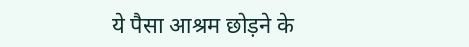ये पैसा आश्रम छोड़ने के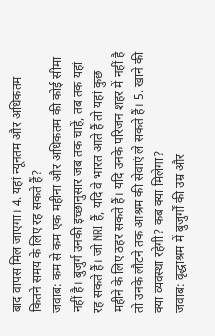बाद वापस मिल जाएगा। 4. यहां न्यूनतम और अधिकतम कितने समय के लिए रह सकते हैं?
जवाब: कम से कम एक महीना और अधिकतम की कोई सीमा नहीं है। बुजुर्ग उनकी इच्छानुसार जब तक चाहें, तब तक यहां रह सकते हैं। जो NRI हैं, यदि वे भारत आते हैं तो यहां कुछ महीने के लिए ठहर सकते हैं। यदि उनके परिजन शहर में नहीं है तो उनके लौटने तक आश्रम की सेवाएं ले सकते हैं। 5. खाने की क्या व्यवस्था रहेगी? कब क्या मिलेगा?
जवाब: वृद्धाश्रम में बुजुर्गों की उम्र और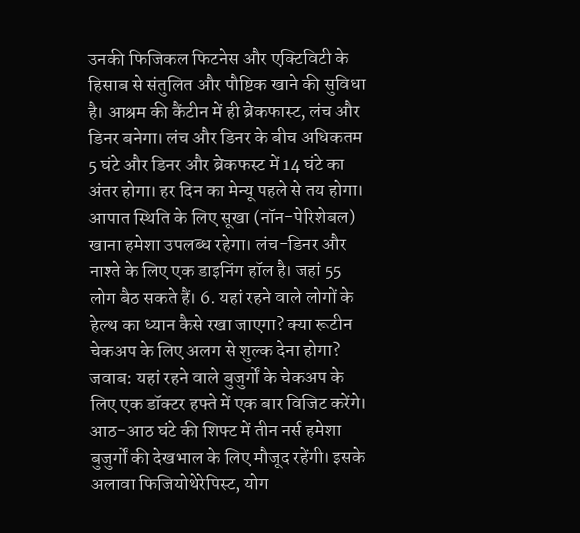उनकी फिजिकल फिटनेस और एक्टिविटी के हिसाब से संतुलित और पौष्टिक खाने की सुविधा है। आश्रम की कैंटीन में ही ब्रेकफास्ट, लंच और डिनर बनेगा। लंच और डिनर के बीच अधिकतम 5 घंटे और डिनर और ब्रेकफस्ट में 14 घंटे का अंतर होगा। हर दिन का मेन्यू पहले से तय होगा। आपात स्थिति के लिए सूखा (नॉन-पेरिशेबल) खाना हमेशा उपलब्ध रहेगा। लंच-डिनर और नाश्ते के लिए एक डाइनिंग हॉल है। जहां 55 लोग बैठ सकते हैं। 6. यहां रहने वाले लोगों के हेल्थ का ध्यान कैसे रखा जाएगा? क्या रूटीन चेकअप के लिए अलग से शुल्क देना होगा?
जवाब: यहां रहने वाले बुजुर्गों के चेकअप के लिए एक डॉक्टर हफ्ते में एक बार विजिट करेंगे। आठ-आठ घंटे की शिफ्ट में तीन नर्स हमेशा बुजुर्गों की देखभाल के लिए मौजूद रहेंगी। इसके अलावा फिजियोथेरेपिस्ट, योग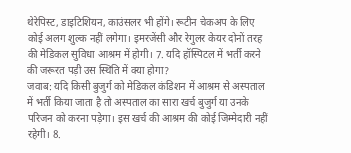थेरेपिस्ट, डाइटिशियन, काउंसलर भी होंगे। रूटीन चेकअप के लिए कोई अलग शुल्क नहीं लगेगा। इमरजेंसी और रेगुलर केयर दोनों तरह की मेडिकल सुविधा आश्रम में होगी। 7. यदि हॉस्पिटल में भर्ती करने की जरूरत पड़ी उस स्थिति में क्या होगा?
जवाब: यदि किसी बुजुर्ग को मेडिकल कंडिशन में आश्रम से अस्पताल में भर्ती किया जाता है तो अस्पताल का सारा खर्च बुजुर्ग या उनके परिजन को करना पड़ेगा। इस खर्च की आश्रम की कोई जिम्मेदारी नहीं रहेगी। 8.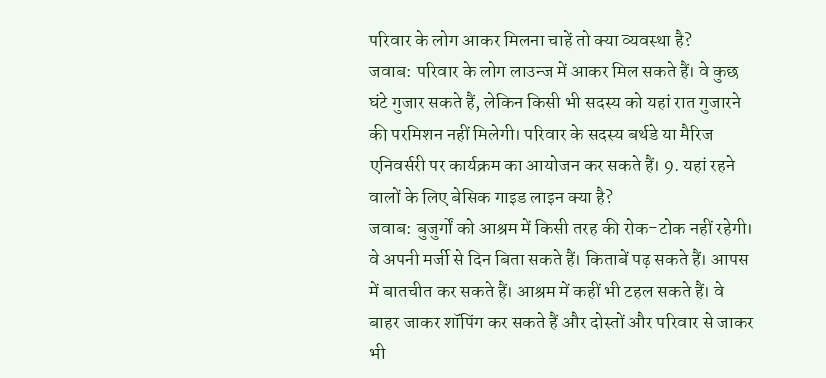परिवार के लोग आकर मिलना चाहें तो क्या व्यवस्था है?
जवाब: परिवार के लोग लाउन्ज में आकर मिल सकते हैं। वे कुछ घंटे गुजार सकते हैं, लेकिन किसी भी सदस्य को यहां रात गुजारने की परमिशन नहीं मिलेगी। परिवार के सदस्य बर्थडे या मैरिज एनिवर्सरी पर कार्यक्रम का आयोजन कर सकते हैं। 9. यहां रहने वालों के लिए बेसिक गाइड लाइन क्या है?
जवाब: बुजुर्गों को आश्रम में किसी तरह की रोक-टोक नहीं रहेगी। वे अपनी मर्जी से दिन बिता सकते हैं। किताबें पढ़ सकते हैं। आपस में बातचीत कर सकते हैं। आश्रम में कहीं भी टहल सकते हैं। वे बाहर जाकर शॉपिंग कर सकते हैं और दोस्तों और परिवार से जाकर भी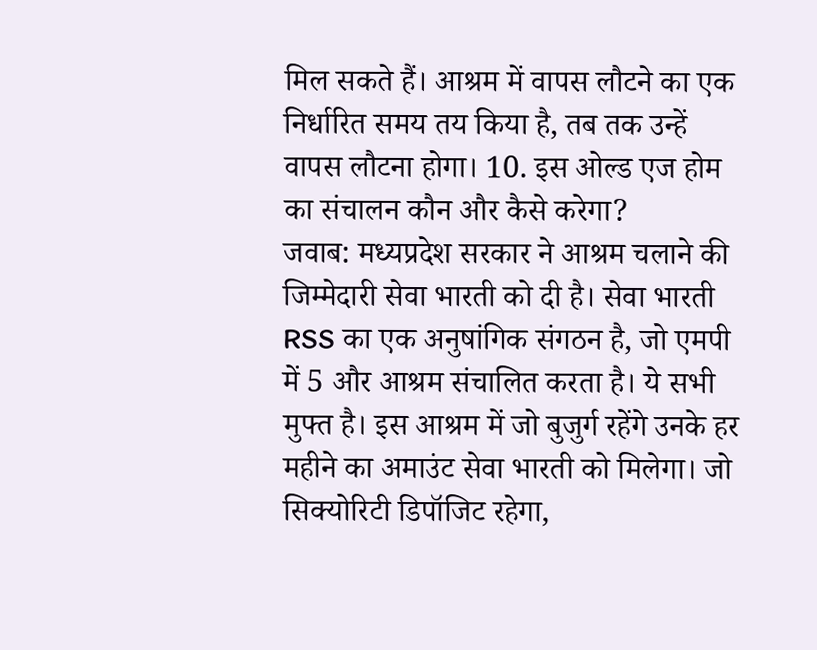मिल सकते हैं। आश्रम में वापस लौटने का एक निर्धारित समय तय किया है, तब तक उन्हें वापस लौटना होगा। 10. इस ओल्ड एज होम का संचालन कौन और कैसे करेगा?
जवाब: मध्यप्रदेश सरकार ने आश्रम चलाने की जिम्मेदारी सेवा भारती को दी है। सेवा भारती RSS का एक अनुषांगिक संगठन है, जो एमपी में 5 और आश्रम संचालित करता है। ये सभी मुफ्त है। इस आश्रम में जो बुजुर्ग रहेंगे उनके हर महीने का अमाउंट सेवा भारती को मिलेगा। जो सिक्योरिटी डिपॉजिट रहेगा,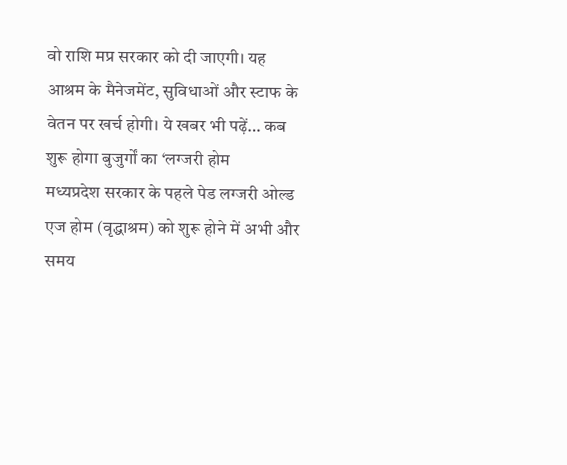वो राशि मप्र सरकार को दी जाएगी। यह आश्रम के मैनेजमेंट, सुविधाओं और स्टाफ के वेतन पर खर्च होगी। ये खबर भी पढ़ें… कब शुरू होगा बुजुर्गों का ‘लग्जरी होम
मध्यप्रदेश सरकार के पहले पेड लग्जरी ओल्ड एज होम (वृद्धाश्रम) को शुरू होने में अभी और समय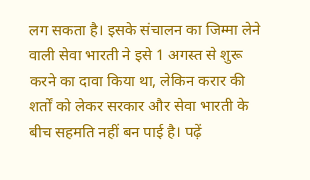लग सकता है। इसके संचालन का जिम्मा लेने वाली सेवा भारती ने इसे 1 अगस्त से शुरू करने का दावा किया था, लेकिन करार की शर्तों को लेकर सरकार और सेवा भारती के बीच सहमति नहीं बन पाई है। पढ़ें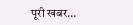पूरी खबर…